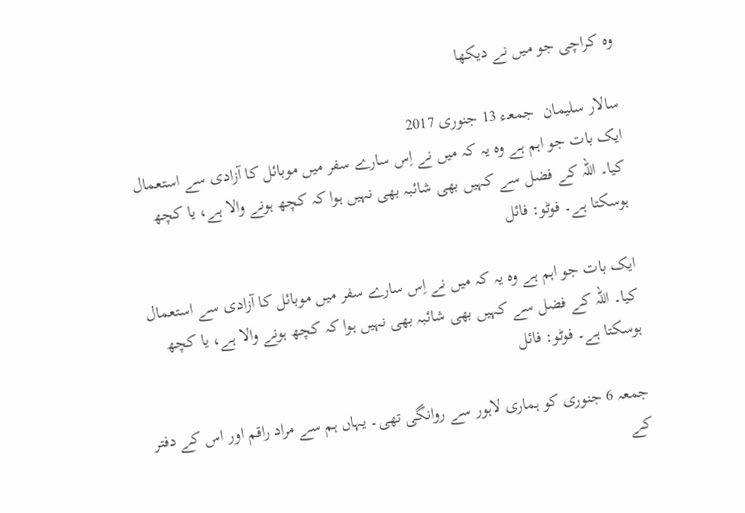وہ کراچی جو میں نے دیکھا

سالار سلیمان  جمعـء 13 جنوری 2017
ایک بات جو اہم ہے وہ یہ کہ میں نے اِس سارے سفر میں موبائل کا آزادی سے استعمال کیا۔ اللہ کے فضل سے کہیں بھی شائبہ بھی نہیں ہوا کہ کچھ ہونے والا ہے، یا کچھ ہوسکتا ہے۔ فوٹو: فائل

ایک بات جو اہم ہے وہ یہ کہ میں نے اِس سارے سفر میں موبائل کا آزادی سے استعمال کیا۔ اللہ کے فضل سے کہیں بھی شائبہ بھی نہیں ہوا کہ کچھ ہونے والا ہے، یا کچھ ہوسکتا ہے۔ فوٹو: فائل

جمعہ 6 جنوری کو ہماری لاہور سے روانگی تھی۔ یہاں ہم سے مراد راقم اور اس کے دفتر کے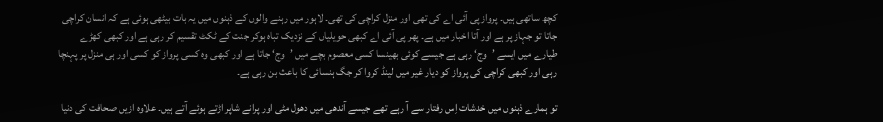کچھ ساتھی ہیں۔ پرواز پی آئی اے کی تھی اور منزل کراچی کی تھی۔ لاہور میں رہنے والوں کے ذہنوں میں یہ بات بیٹھی ہوئی ہے کہ انسان کراچی جاتا تو جہاز پر ہے اور آتا اخبار میں ہے۔ پھر پی آئی اے کبھی حویلیاں کے نزدیک تباہ ہوکر جنت کے ٹکٹ تقسیم کر رہی ہے اور کبھی کھڑے طیارے میں ایسے ’وج‘ رہی ہے جیسے کوئی بھینسا کسی معصوم بچے میں ’وج‘ جاتا ہے اور کبھی وہ کسی پرواز کو کسی اور ہی منزل پر پہنچا رہی اور کبھی کراچی کی پرواز کو دیار غیر میں لینڈ کروا کر جگ ہنسائی کا باعث بن رہی ہے۔

تو ہمارے ذہنوں میں خدشات اِس رفتار سے آ رہے تھے جیسے آندھی میں دھول مٹی اور پرانے شاپر اڑتے ہوئے آتے ہیں۔ علاوہ ازیں صحافت کی دنیا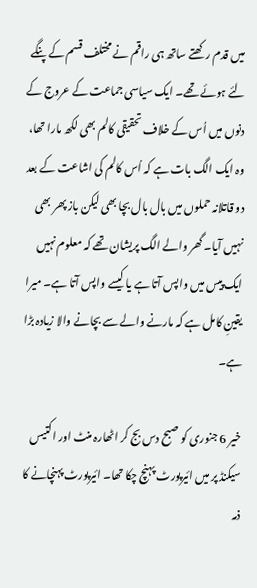میں قدم رکھتے ساتھ ہی راقم نے مختلف قسم کے پنگے لئے ہوئے تھے۔ ایک سیاسی جماعت کے عروج کے دنوں میں اُس کے خلاف تحقیقی کالم بھی لکھ مارا تھا، وہ ایک الگ بات ہے کہ اُس کالم کی اشاعت کے بعد دو قاتلانہ حملوں میں بال بال بچا بھی لیکن باز پھر بھی نہیں آیا۔ گھر والے الگ پریشان تھے کہ معلوم نہیں ایک پیس میں واپس آتا ہے یا کیسے واپس آتا ہے۔ میرا یقینِ کامل ہے کہ مارنے والے سے بچانے والا زیادہ بڑا ہے۔

خیر 6 جنوری کو صبح دس بج کر اٹھارہ منٹ اور اکتیس سیکنڈ پر میں ائیرپورٹ پہنچ چکا تھا۔ ائیرپورٹ پہنچانے کا ذمہ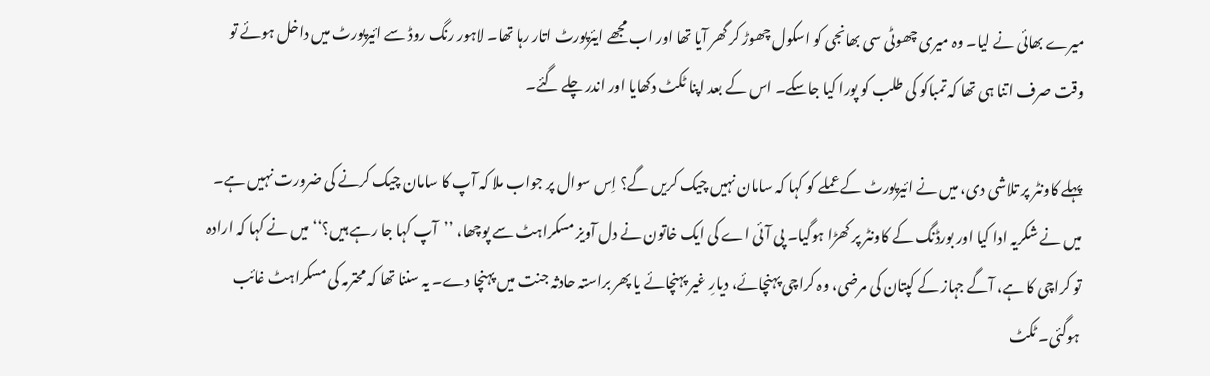میرے بھائی نے لیا۔ وہ میری چھوٹی سی بھانجی کو اسکول چھوڑ کر گھر آیا تھا اور اب مجھے ایئرپورٹ اتار رہا تھا۔ لاہور رنگ روڈ سے ائیرپورٹ میں داخل ہوئے تو وقت صرف اتنا ہی تھا کہ تمباکو کی طلب کو پورا کیا جاسکے۔ اس کے بعد اپنا ٹکٹ دکھایا اور اندر چلے گئے۔

پہلے کاونٹر پر تلاشی دی، میں نے ائیرپورٹ کے عملے کو کہا کہ سامان نہیں چیک کریں گے؟ اِس سوال پر جواب ملا کہ آپ کا سامان چیک کرنے کی ضرورت نہیں ہے۔ میں نے شکریہ ادا کیا اور بورڈنگ کے کاونٹر پر کھڑا ہوگیا۔ پی آئی اے کی ایک خاتون نے دل آویز مسکراہٹ سے پوچھا، ’’آپ کہا جا رہے ہیں؟‘‘ میں نے کہا کہ ارادہ تو کراچی کا ہے، آگے جہاز کے کپتان کی مرضی، وہ کراچی پہنچائے، دیارِ غیر پہنچائے یا پھر براستہ حادثہ جنت میں پہنچا دے۔ یہ سننا تھا کہ محترمہ کی مسکراہٹ غائب ہوگئی۔ ٹکٹ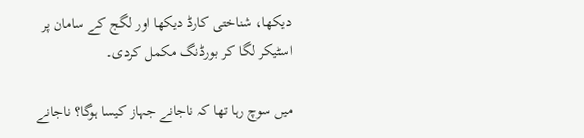دیکھا، شناختی کارڈ دیکھا اور لگج کے سامان پر اسٹیکر لگا کر بورڈنگ مکمل کردی۔

میں سوچ رہا تھا کہ ناجانے جہاز کیسا ہوگا؟ ناجانے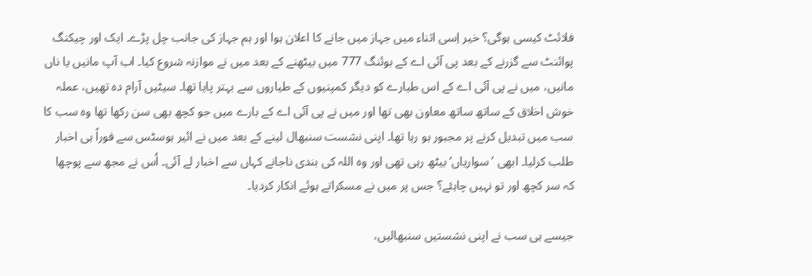فلائٹ کیسی ہوگی؟ خیر اِسی اثناء میں جہاز میں جانے کا اعلان ہوا اور ہم جہاز کی جانب چل پڑے۔ ایک اور چیکنگ پوائنٹ سے گزرنے کے بعد پی آئی اے کے بوئنگ 777 میں بیٹھنے کے بعد میں نے موازنہ شروع کیا۔ اب آپ مانیں یا ناں مانیں، میں نے پی آئی اے کے اس طیارے کو دیگر کمپنیوں کے طیاروں سے بہتر پایا تھا۔ سیٹیں آرام دہ تھیں، عملہ خوش اخلاق کے ساتھ ساتھ معاون بھی تھا اور میں نے پی آئی اے کے بارے میں جو کچھ بھی سن رکھا تھا وہ سب کا سب میں تبدیل کرنے پر مجبور ہو رہا تھا۔ اپنی نشست سنبھال لینے کے بعد میں نے ائیر ہوسٹس سے فوراً ہی اخبار طلب کرلیا۔ ابھی ’سواریاں‘ بیٹھ رہی تھی اور وہ اللہ کی بندی ناجانے کہاں سے اخبار لے آئی۔ اُس نے مجھ سے پوچھا کہ سر کچھ اور تو نہیں چاہئے؟ جس پر میں نے مسکراتے ہوئے انکار کردیا۔

جیسے ہی سب نے اپنی نشستیں سنبھالیں،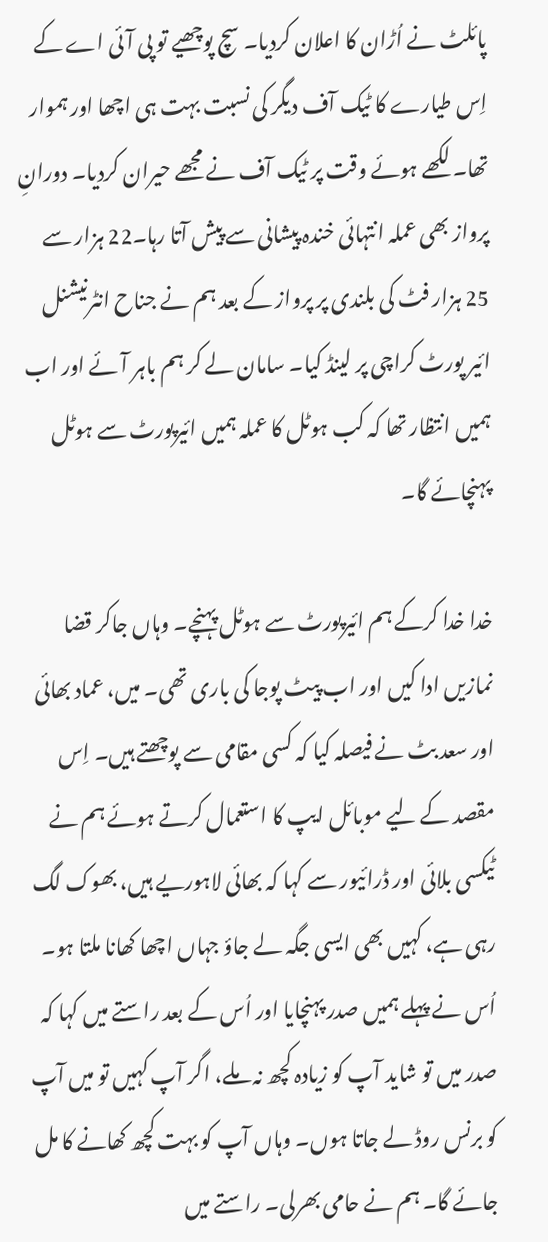پائلٹ نے اُڑان کا اعلان کردیا۔ سچ پوچھیے تو پی آئی اے کے اِس طیارے کا ٹیک آف دیگر کی نسبت بہت ہی اچھا اور ہموار تھا۔ لکھے ہوئے وقت پر ٹیک آف نے مجھے حیران کردیا۔ دورانِ پرواز بھی عملہ انتہائی خندہ پیشانی سے پیش آتا رہا۔22 ہزار سے 25 ہزار فٹ کی بلندی پر پرواز کے بعد ہم نے جناح انٹرنیشنل ائیر پورٹ کراچی پر لینڈ کیا۔ سامان لے کر ہم باہر آئے اور اب ہمیں انتظار تھا کہ کب ہوٹل کا عملہ ہمیں ائیرپورٹ سے ہوٹل پہنچائے گا۔

خدا خدا کرکے ہم ائیرپورٹ سے ہوٹل پہنچے۔ وہاں جاکر قضا نمازیں ادا کیں اور اب پیٹ پوجا کی باری تھی۔ میں، عماد بھائی اور سعد بٹ نے فیصلہ کیا کہ کسی مقامی سے پوچھتے ہیں۔ اِس مقصد کے لیے موبائل ایپ کا استعمال کرتے ہوئے ہم نے ٹیکسی بلائی اور ڈرائیور سے کہا کہ بھائی لاہوریے ہیں، بھوک لگ رہی ہے، کہیں بھی ایسی جگہ لے جاؤ جہاں اچھا کھانا ملتا ہو۔ اُس نے پہلے ہمیں صدر پہنچایا اور اُس کے بعد راستے میں کہا کہ صدر میں تو شاید آپ کو زیادہ کچھ نہ ملے، اگر آپ کہیں تو میں آپ کو برنس روڈ لے جاتا ہوں۔ وہاں آپ کو بہت کچھ کھانے کا مل جائے گا۔ ہم نے حامی بھرلی۔ راستے میں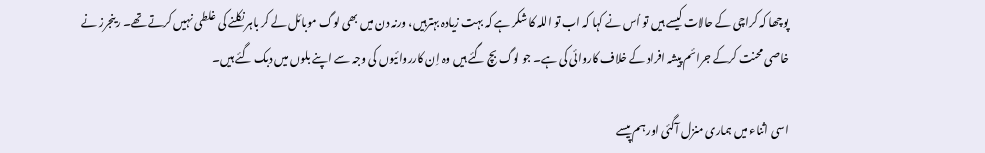پوچھا کہ کراچی کے حالات کیسے ہیں تو اُس نے کہا کہ اب تو اللہ کا شکر ہے کہ بہت زیادہ بہترہیں، ورنہ دن میں بھی لوگ موبائل لے کر باہر نکلنے کی غلطی نہیں کرتے تھے۔ رینجرز نے خاصی محنت کرکے جرائم پیشہ افراد کے خلاف کاروائی کی ہے۔ جو لوگ بچ گئے ہیں وہ اِن کارروائیوں کی وجہ سے اپنے بلوں میں دبک گئے ہیں۔

اسی اثناء میں ہماری منزل آگئی اور ہم پیسے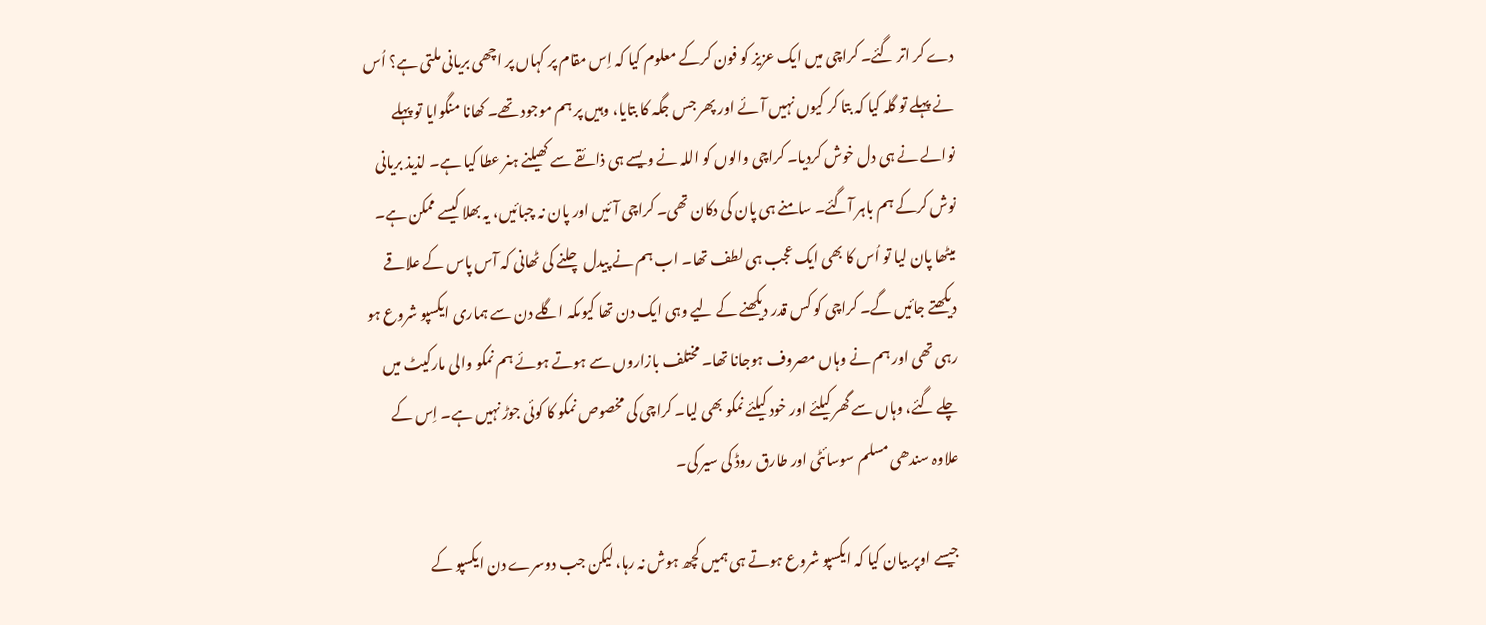دے کر اتر گئے۔ کراچی میں ایک عزیز کو فون کرکے معلوم کیا کہ اِس مقام پر کہاں پر اچھی بریانی ملتی ہے؟ اُس نے پہلے تو گلہ کیا کہ بتا کر کیوں نہیں آئے اور پھر جس جگہ کا بتایا، وہیں پر ہم موجود تھے۔ کھانا منگوایا تو پہلے نوالے نے ہی دل خوش کردیا۔ کراچی والوں کو اللہ نے ویسے ہی ذائقے سے کھیلنے ہنر عطا کیا ہے۔ لذیذ بریانی نوش کرکے ہم باہر آگئے۔ سامنے ہی پان کی دکان تھی۔ کراچی آئیں اور پان نہ چبائیں، یہ بھلا کیسے ممکن ہے۔ میٹھا پان لیا تو اُس کا بھی ایک عجب ہی لطف تھا۔ اب ہم نے پیدل چلنے کی ٹھانی کہ آس پاس کے علاقے دیکھتے جائیں گے۔ کراچی کو کس قدر دیکھنے کے لیے وہی ایک دن تھا کیوںکہ اگلے دن سے ہماری ایکسپو شروع ہو رہی تھی اور ہم نے وہاں مصروف ہوجانا تھا۔ مختلف بازاروں سے ہوتے ہوئے ہم نمکو والی مارکیٹ میں چلے گئے، وہاں سے گھر کیلئے اور خود کیلئے نمکو بھی لیا۔ کراچی کی مخصوص نمکو کا کوئی جوڑ نہیں ہے۔ اِس کے علاوہ سندھی مسلم سوسائٹی اور طارق روڈ کی سیر کی۔

جیسے اوپر بیان کیا کہ ایکسپو شروع ہوتے ہی ہمیں کچھ ہوش نہ رہا، لیکن جب دوسرے دن ایکسپو کے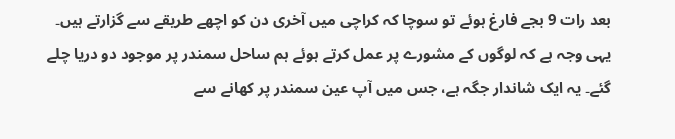بعد رات 9 بجے فارغ ہوئے تو سوچا کہ کراچی میں آخری دن کو اچھے طریقے سے گزارتے ہیں۔ یہی وجہ ہے کہ لوگوں کے مشورے پر عمل کرتے ہوئے ہم ساحل سمندر پر موجود دو دریا چلے گئے۔ یہ ایک شاندار جگہ ہے، جس میں آپ عین سمندر پر کھانے سے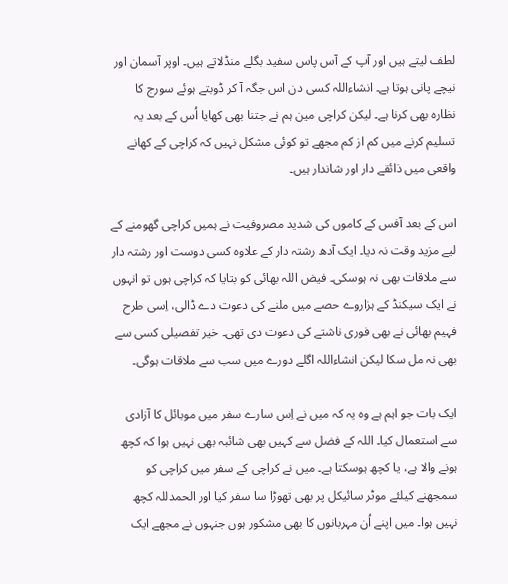لطف لیتے ہیں اور آپ کے آس پاس سفید بگلے منڈلاتے ہیں۔ اوپر آسمان اور نیچے پانی ہوتا ہے۔ انشاءاللہ کسی دن اس جگہ آ کر ڈوبتے ہوئے سورج کا نظارہ بھی کرنا ہے۔ لیکن کراچی مین ہم نے جتنا بھی کھایا اُس کے بعد یہ تسلیم کرنے میں کم از کم مجھے تو کوئی مشکل نہیں کہ کراچی کے کھانے واقعی میں ذائقے دار اور شاندار ہیں۔

اس کے بعد آفس کے کاموں کی شدید مصروفیت نے ہمیں کراچی گھومنے کے لیے مزید وقت نہ دیا۔ ایک آدھ رشتہ دار کے علاوہ کسی دوست اور رشتہ دار سے ملاقات بھی نہ ہوسکی۔ فیض اللہ بھائی کو بتایا کہ کراچی ہوں تو انہوں نے ایک سیکنڈ کے ہزاروے حصے میں ملنے کی دعوت دے ڈالی، اِسی طرح فہیم بھائی نے بھی فوری ناشتے کی دعوت دی تھی۔ خیر تفصیلی کسی سے بھی نہ مل سکا لیکن انشاءاللہ اگلے دورے میں سب سے ملاقات ہوگی۔

ایک بات جو اہم ہے وہ یہ کہ میں نے اِس سارے سفر میں موبائل کا آزادی سے استعمال کیا۔ اللہ کے فضل سے کہیں بھی شائبہ بھی نہیں ہوا کہ کچھ ہونے والا ہے، یا کچھ ہوسکتا ہے۔ میں نے کراچی کے سفر میں کراچی کو سمجھنے کیلئے موٹر سائیکل پر بھی تھوڑا سا سفر کیا اور الحمدللہ کچھ نہیں ہوا۔ میں اپنے اُن مہربانوں کا بھی مشکور ہوں جنہوں نے مجھے ایک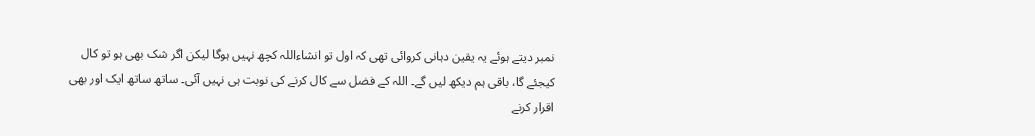نمبر دیتے ہوئے یہ یقین دہانی کروائی تھی کہ اول تو انشاءاللہ کچھ نہیں ہوگا لیکن اگر شک بھی ہو تو کال کیجئے گا، باقی ہم دیکھ لیں گے۔ اللہ کے فضل سے کال کرنے کی نوبت ہی نہیں آئی۔ ساتھ ساتھ ایک اور بھی اقرار کرنے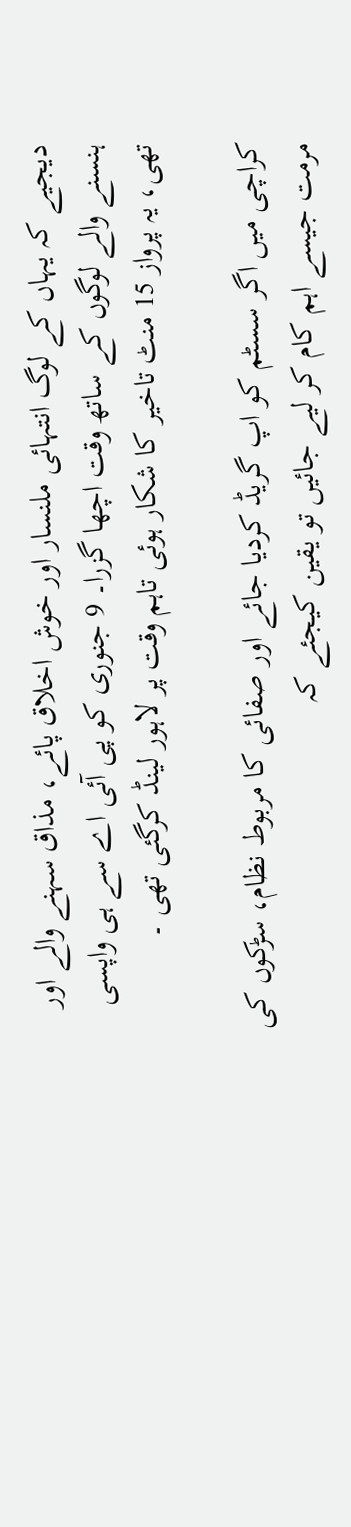دیجیے کہ یہاں کے لوگ انتہائی ملنسار اور خوش اخلاق پائے، مذاق سہنے والے اور ہنسنے والے لوگوں کے ساتھ وقت اچھا گزرا۔ 9 جنوری کو پی آئی اے سے ہی واپسی تھی، یہ پرواز 15 منٹ تاخیر کا شکار ہوئی تاہم وقت پر لاہور لینڈ کرگئی تھی ۔

کراچی میں اگر سسٹم کو اپ گریڈ کردیا جائے اور صفائی کا مربوط نظام، سڑکوں کی مرمت جیسے اہم کام کر لیے جائیں تو یقین کیجئے کہ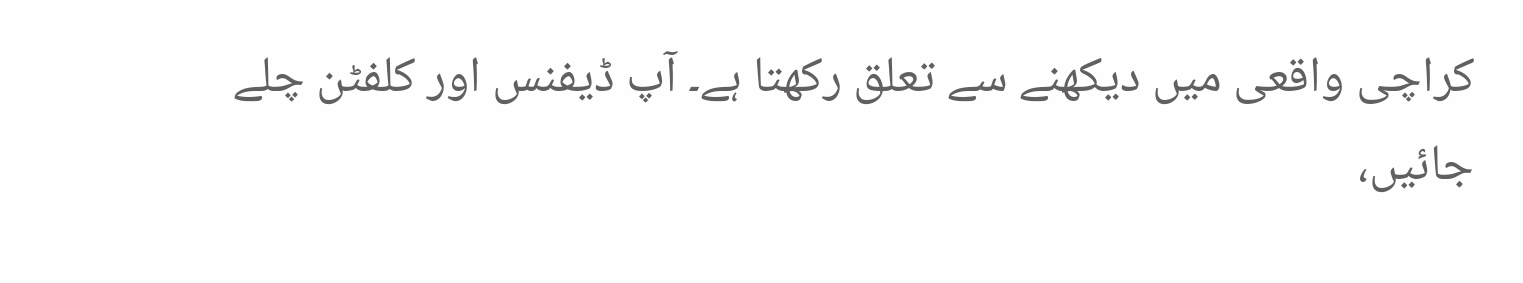کراچی واقعی میں دیکھنے سے تعلق رکھتا ہے۔ آپ ڈیفنس اور کلفٹن چلے جائیں،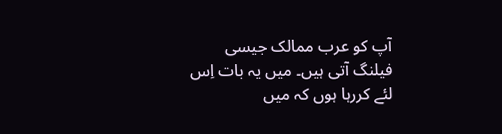آپ کو عرب ممالک جیسی فیلنگ آتی ہیں۔ میں یہ بات اِس لئے کررہا ہوں کہ میں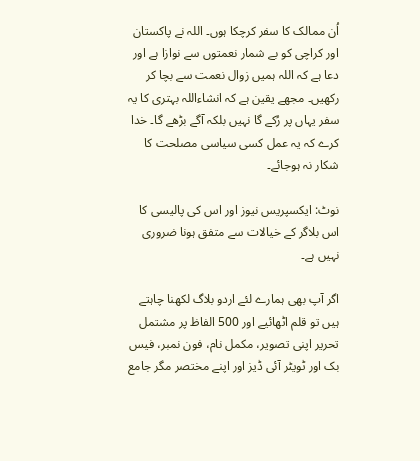اُن ممالک کا سفر کرچکا ہوں۔ اللہ نے پاکستان اور کراچی کو بے شمار نعمتوں سے نوازا ہے اور دعا ہے کہ اللہ ہمیں زوال نعمت سے بچا کر رکھیں۔ مجھے یقین ہے کہ انشاءاللہ بہتری کا یہ سفر یہاں پر رُکے گا نہیں بلکہ آگے بڑھے گا۔ خدا کرے کہ یہ عمل کسی سیاسی مصلحت کا شکار نہ ہوجائے۔

نوٹ: ایکسپریس نیوز اور اس کی پالیسی کا اس بلاگر کے خیالات سے متفق ہونا ضروری نہیں ہے۔

اگر آپ بھی ہمارے لئے اردو بلاگ لکھنا چاہتے ہیں تو قلم اٹھائیے اور 500 الفاظ پر مشتمل تحریر اپنی تصویر، مکمل نام، فون نمبر، فیس بک اور ٹویٹر آئی ڈیز اور اپنے مختصر مگر جامع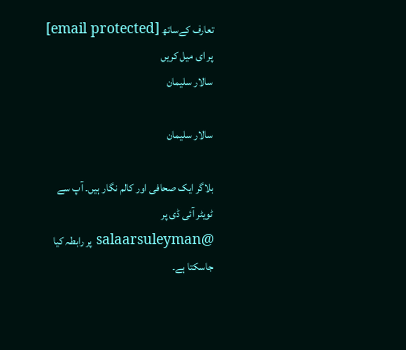تعارف کےساتھ [email protected] پر ای میل کریں
سالار سلیمان

سالار سلیمان

بلاگر ایک صحافی اور کالم نگار ہیں۔ آپ سے ٹویٹر آئی ڈی پر @salaarsuleyman پر رابطہ کیا جاسکتا ہے۔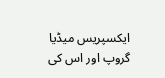ایکسپریس میڈیا گروپ اور اس کی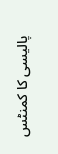پالیسی کا کمنٹس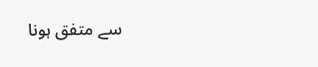سے متفق ہونا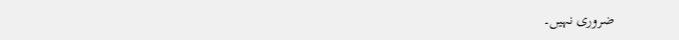ضروری نہیں۔